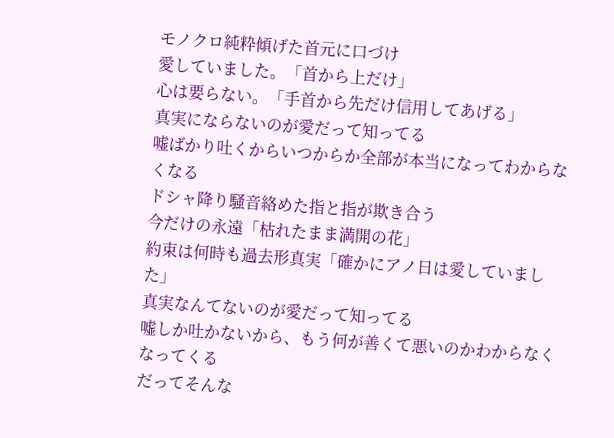モノクロ純粋傾げた首元に口づけ
愛していました。「首から上だけ」
心は要らない。「手首から先だけ信用してあげる」
真実にならないのが愛だって知ってる
嘘ばかり吐くからいつからか全部が本当になってわからなくなる
ドシャ降り騒音絡めた指と指が欺き合う
今だけの永遠「枯れたまま満開の花」
約束は何時も過去形真実「確かにアノ日は愛していました」
真実なんてないのが愛だって知ってる
嘘しか吐かないから、もう何が善くて悪いのかわからなくなってくる
だってそんな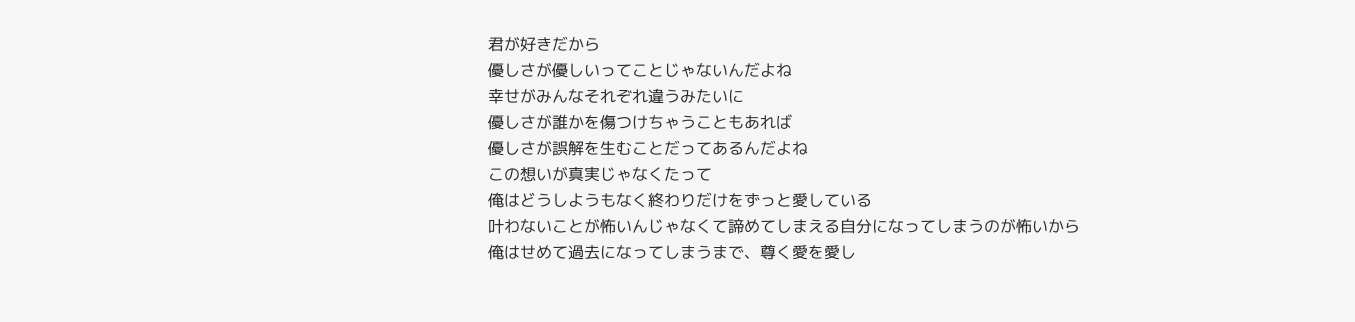君が好きだから
優しさが優しいってことじゃないんだよね
幸せがみんなそれぞれ違うみたいに
優しさが誰かを傷つけちゃうこともあれば
優しさが誤解を生むことだってあるんだよね
この想いが真実じゃなくたって
俺はどうしようもなく終わりだけをずっと愛している
叶わないことが怖いんじゃなくて諦めてしまえる自分になってしまうのが怖いから
俺はせめて過去になってしまうまで、尊く愛を愛し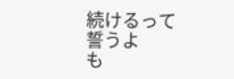続けるって誓うよ
も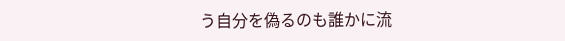う自分を偽るのも誰かに流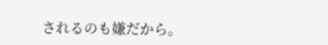されるのも嫌だから。